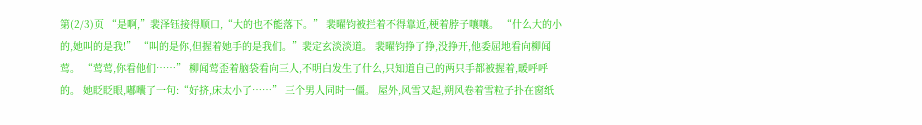第(2/3)页 “是啊,”裴泽钰接得顺口,“大的也不能落下。” 裴曜钧被拦着不得靠近,梗着脖子嚷嚷。 “什么大的小的,她叫的是我!” “叫的是你,但握着她手的是我们。”裴定玄淡淡道。 裴曜钧挣了挣,没挣开,他委屈地看向柳闻莺。 “莺莺,你看他们……” 柳闻莺歪着脑袋看向三人,不明白发生了什么,只知道自己的两只手都被握着,暖呼呼的。 她眨眨眼,嘟囔了一句:“好挤,床太小了……” 三个男人同时一僵。 屋外,风雪又起,朔风卷着雪粒子扑在窗纸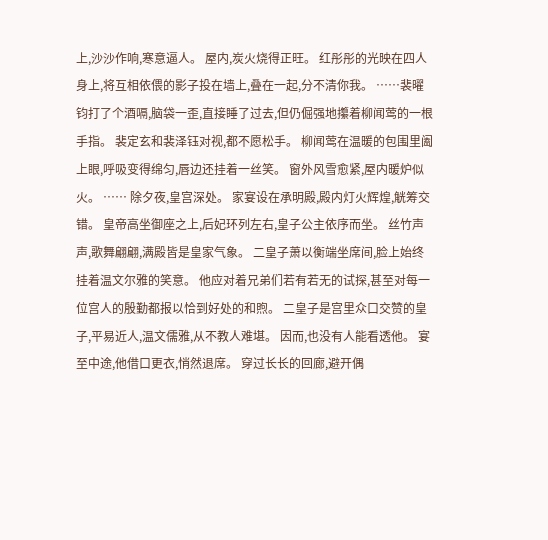上,沙沙作响,寒意逼人。 屋内,炭火烧得正旺。 红彤彤的光映在四人身上,将互相依偎的影子投在墙上,叠在一起,分不清你我。 ……裴曜钧打了个酒嗝,脑袋一歪,直接睡了过去,但仍倔强地攥着柳闻莺的一根手指。 裴定玄和裴泽钰对视,都不愿松手。 柳闻莺在温暖的包围里阖上眼,呼吸变得绵匀,唇边还挂着一丝笑。 窗外风雪愈紧,屋内暖炉似火。 …… 除夕夜,皇宫深处。 家宴设在承明殿,殿内灯火辉煌,觥筹交错。 皇帝高坐御座之上,后妃环列左右,皇子公主依序而坐。 丝竹声声,歌舞翩翩,满殿皆是皇家气象。 二皇子萧以衡端坐席间,脸上始终挂着温文尔雅的笑意。 他应对着兄弟们若有若无的试探,甚至对每一位宫人的殷勤都报以恰到好处的和煦。 二皇子是宫里众口交赞的皇子,平易近人,温文儒雅,从不教人难堪。 因而,也没有人能看透他。 宴至中途,他借口更衣,悄然退席。 穿过长长的回廊,避开偶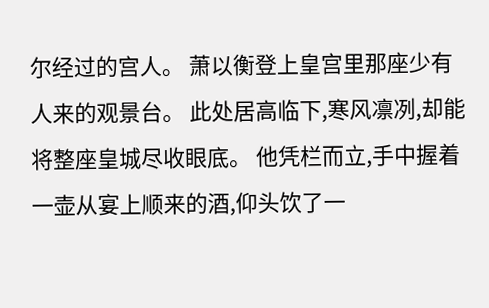尔经过的宫人。 萧以衡登上皇宫里那座少有人来的观景台。 此处居高临下,寒风凛冽,却能将整座皇城尽收眼底。 他凭栏而立,手中握着一壶从宴上顺来的酒,仰头饮了一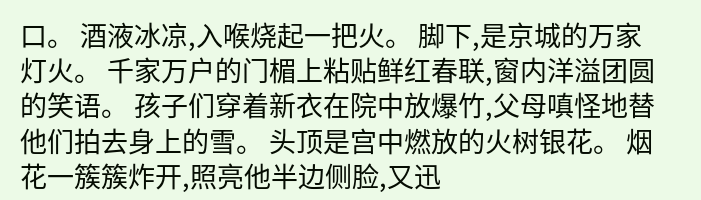口。 酒液冰凉,入喉烧起一把火。 脚下,是京城的万家灯火。 千家万户的门楣上粘贴鲜红春联,窗内洋溢团圆的笑语。 孩子们穿着新衣在院中放爆竹,父母嗔怪地替他们拍去身上的雪。 头顶是宫中燃放的火树银花。 烟花一簇簇炸开,照亮他半边侧脸,又迅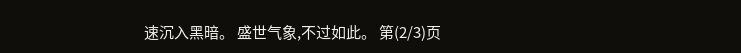速沉入黑暗。 盛世气象,不过如此。 第(2/3)页